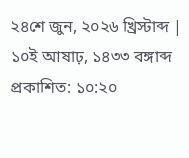২৪শে জুন, ২০২৬ খ্রিস্টাব্দ | ১০ই আষাঢ়, ১৪৩৩ বঙ্গাব্দ
প্রকাশিত: ১০:২০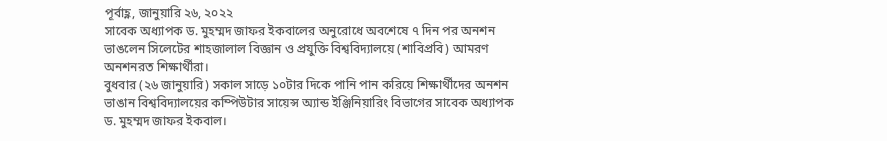পূর্বাহ্ণ, জানুয়ারি ২৬, ২০২২
সাবেক অধ্যাপক ড. মুহম্মদ জাফর ইকবালের অনুরোধে অবশেষে ৭ দিন পর অনশন ভাঙলেন সিলেটের শাহজালাল বিজ্ঞান ও প্রযুক্তি বিশ্ববিদ্যালয়ে (শাবিপ্রবি) আমরণ অনশনরত শিক্ষার্থীরা।
বুধবার (২৬ জানুয়ারি) সকাল সাড়ে ১০টার দিকে পানি পান করিয়ে শিক্ষার্থীদের অনশন ভাঙান বিশ্ববিদ্যালয়ের কম্পিউটার সায়েন্স অ্যান্ড ইঞ্জিনিয়ারিং বিভাগের সাবেক অধ্যাপক ড. মুহম্মদ জাফর ইকবাল।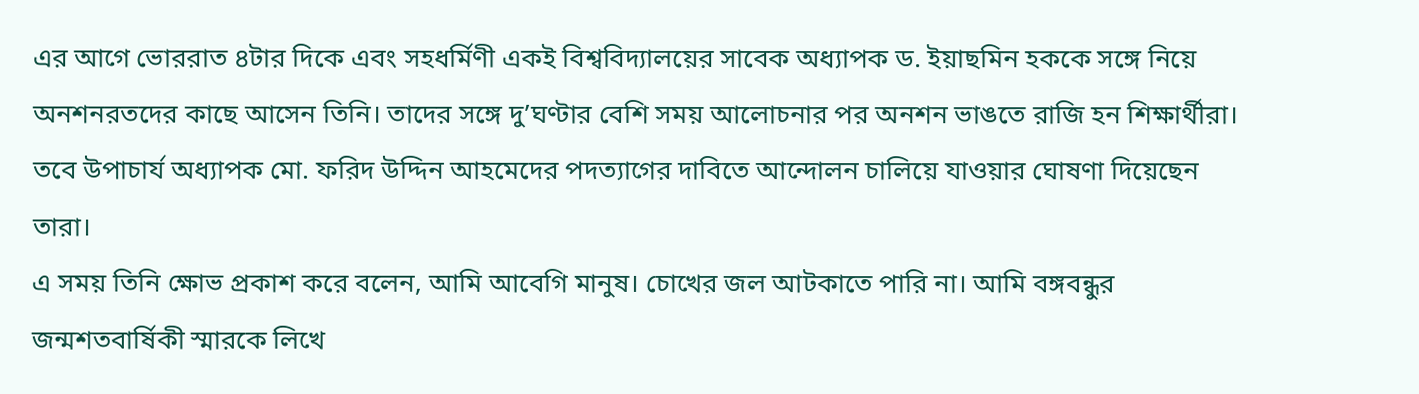এর আগে ভোররাত ৪টার দিকে এবং সহধর্মিণী একই বিশ্ববিদ্যালয়ের সাবেক অধ্যাপক ড. ইয়াছমিন হককে সঙ্গে নিয়ে অনশনরতদের কাছে আসেন তিনি। তাদের সঙ্গে দু’ঘণ্টার বেশি সময় আলোচনার পর অনশন ভাঙতে রাজি হন শিক্ষার্থীরা।
তবে উপাচার্য অধ্যাপক মো. ফরিদ উদ্দিন আহমেদের পদত্যাগের দাবিতে আন্দোলন চালিয়ে যাওয়ার ঘোষণা দিয়েছেন তারা।
এ সময় তিনি ক্ষোভ প্রকাশ করে বলেন, আমি আবেগি মানুষ। চোখের জল আটকাতে পারি না। আমি বঙ্গবন্ধুর জন্মশতবার্ষিকী স্মারকে লিখে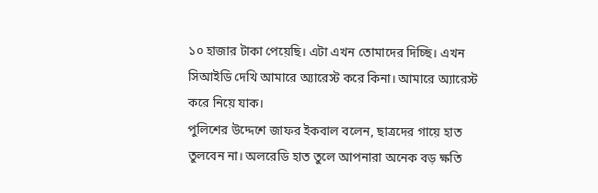১০ হাজার টাকা পেয়েছি। এটা এখন তোমাদের দিচ্ছি। এখন সিআইডি দেখি আমারে অ্যারেস্ট করে কিনা। আমারে অ্যারেস্ট করে নিয়ে যাক।
পুলিশের উদ্দেশে জাফর ইকবাল বলেন, ছাত্রদের গায়ে হাত তুলবেন না। অলরেডি হাত তুলে আপনারা অনেক বড় ক্ষতি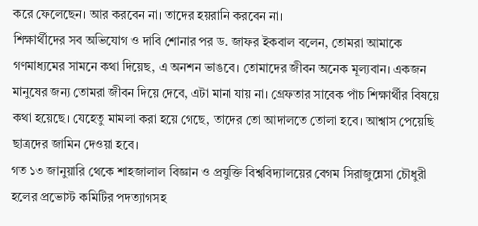করে ফেলেছেন। আর করবেন না। তাদের হয়রানি করবেন না।
শিক্ষার্থীদের সব অভিযোগ ও দাবি শোনার পর ড. জাফর ইকবাল বলেন, তোমরা আমাকে গণমাধ্যমের সামনে কথা দিয়েছ, এ অনশন ভাঙবে। তোমাদের জীবন অনেক মূল্যবান। একজন মানুষের জন্য তোমরা জীবন দিয়ে দেবে, এটা মানা যায় না। গ্রেফতার সাবেক পাঁচ শিক্ষার্থীর বিষয়ে কথা হয়েছে। যেহেতু মামলা করা হয়ে গেছে, তাদের তো আদালতে তোলা হবে। আশ্বাস পেয়েছি ছাত্রদের জামিন দেওয়া হবে।
গত ১৩ জানুয়ারি থেকে শাহজালাল বিজ্ঞান ও প্রযুক্তি বিশ্ববিদ্যালয়ের বেগম সিরাজুন্নেসা চৌধুরী হলের প্রভোস্ট কমিটির পদত্যাগসহ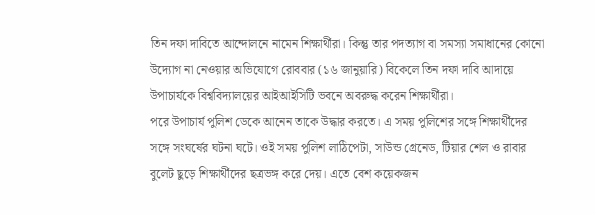তিন দফা দাবিতে আন্দোলনে নামেন শিক্ষার্থীরা। কিন্তু তার পদত্যাগ বা সমস্যা সমাধানের কোনো উদ্যোগ না নেওয়ার অভিযোগে রোববার (১৬ জানুয়ারি) বিকেলে তিন দফা দাবি আদায়ে উপাচার্যকে বিশ্ববিদ্যালয়ের আইআইসিটি ভবনে অবরুদ্ধ করেন শিক্ষার্থীরা।
পরে উপাচার্য পুলিশ ডেকে আনেন তাকে উদ্ধার করতে। এ সময় পুলিশের সঙ্গে শিক্ষার্থীদের সঙ্গে সংঘর্ষের ঘটনা ঘটে। ওই সময় পুলিশ লাঠিপেটা, সাউন্ড গ্রেনেড, টিয়ার শেল ও রাবার বুলেট ছুড়ে শিক্ষার্থীদের ছত্রভঙ্গ করে দেয়। এতে বেশ কয়েকজন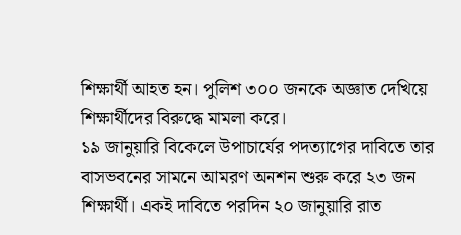শিক্ষার্থী আহত হন। পুলিশ ৩০০ জনকে অজ্ঞাত দেখিয়ে শিক্ষার্থীদের বিরুদ্ধে মামলা করে।
১৯ জানুয়ারি বিকেলে উপাচার্যের পদত্যাগের দাবিতে তার বাসভবনের সামনে আমরণ অনশন শুরু করে ২৩ জন শিক্ষার্থী। একই দাবিতে পরদিন ২০ জানুয়ারি রাত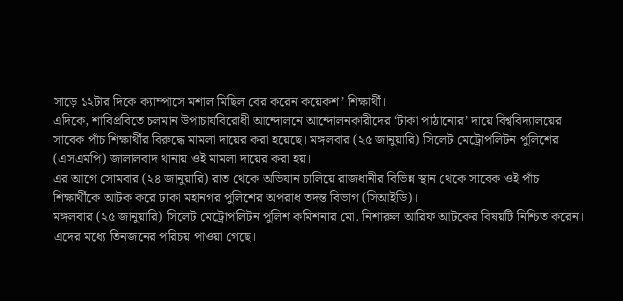সাড়ে ১২টার দিকে ক্যাম্পাসে মশাল মিছিল বের করেন কয়েকশ’ শিক্ষার্থী।
এদিকে, শাবিপ্রবিতে চলমান উপাচার্যবিরোধী আন্দোলনে আন্দোলনকারীদের ‘টাকা পাঠানোর’ দায়ে বিশ্ববিদ্যালয়ের সাবেক পাঁচ শিক্ষার্থীর বিরুদ্ধে মামলা দায়ের করা হয়েছে। মঙ্গলবার (২৫ জানুয়ারি) সিলেট মেট্রোপলিটন পুলিশের (এসএমপি) জালালবাদ থানায় ওই মামলা দায়ের করা হয়।
এর আগে সোমবার (২৪ জানুয়ারি) রাত থেকে অভিযান চালিয়ে রাজধানীর বিভিন্ন স্থান থেকে সাবেক ওই পাঁচ শিক্ষার্থীকে আটক করে ঢাকা মহানগর পুলিশের অপরাধ তদন্ত বিভাগ (সিআইডি)।
মঙ্গলবার (২৫ জানুয়ারি) সিলেট মেট্রোপলিটন পুলিশ কমিশনার মো. নিশারুল আরিফ আটকের বিষয়টি নিশ্চিত করেন।
এদের মধ্যে তিনজনের পরিচয় পাওয়া গেছে।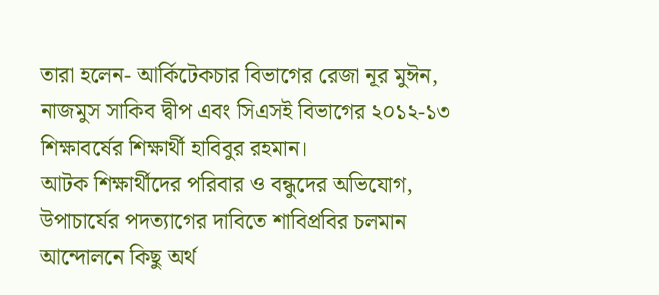তারা হলেন- আর্কিটেকচার বিভাগের রেজা নূর মুঈন, নাজমুস সাকিব দ্বীপ এবং সিএসই বিভাগের ২০১২-১৩ শিক্ষাবর্ষের শিক্ষার্থী হাবিবুর রহমান।
আটক শিক্ষার্থীদের পরিবার ও বন্ধুদের অভিযোগ, উপাচার্যের পদত্যাগের দাবিতে শাবিপ্রবির চলমান আন্দোলনে কিছু অর্থ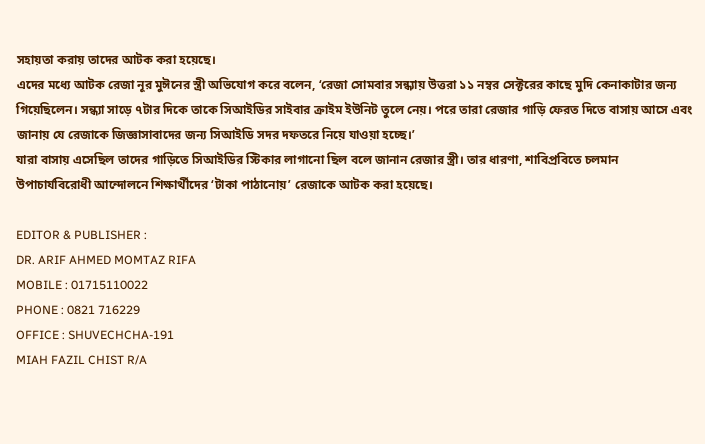সহায়তা করায় তাদের আটক করা হয়েছে।
এদের মধ্যে আটক রেজা নূর মুঈনের স্ত্রী অভিযোগ করে বলেন, ‘রেজা সোমবার সন্ধ্যায় উত্তরা ১১ নম্বর সেক্টরের কাছে মুদি কেনাকাটার জন্য গিয়েছিলেন। সন্ধ্যা সাড়ে ৭টার দিকে তাকে সিআইডির সাইবার ক্রাইম ইউনিট তুলে নেয়। পরে তারা রেজার গাড়ি ফেরত দিতে বাসায় আসে এবং জানায় যে রেজাকে জিজ্ঞাসাবাদের জন্য সিআইডি সদর দফতরে নিয়ে যাওয়া হচ্ছে।’
যারা বাসায় এসেছিল তাদের গাড়িতে সিআইডির স্টিকার লাগানো ছিল বলে জানান রেজার স্ত্রী। তার ধারণা, শাবিপ্রবিতে চলমান উপাচার্যবিরোধী আন্দোলনে শিক্ষার্থীদের ‘টাকা পাঠানোয়’ রেজাকে আটক করা হয়েছে।

EDITOR & PUBLISHER :
DR. ARIF AHMED MOMTAZ RIFA
MOBILE : 01715110022
PHONE : 0821 716229
OFFICE : SHUVECHCHA-191
MIAH FAZIL CHIST R/A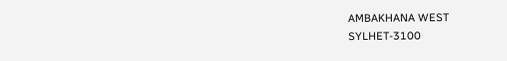AMBAKHANA WEST
SYLHET-3100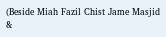(Beside Miah Fazil Chist Jame Masjid &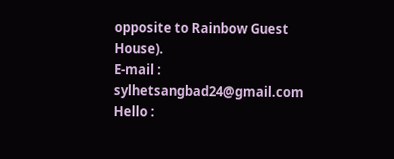opposite to Rainbow Guest House).
E-mail : sylhetsangbad24@gmail.com
Hello :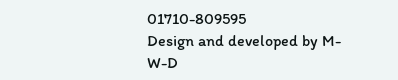01710-809595
Design and developed by M-W-D